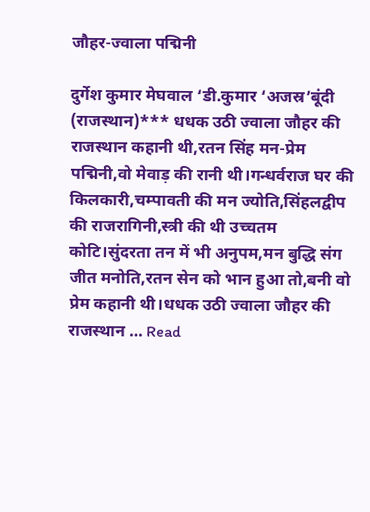जौहर-ज्वाला पद्मिनी

दुर्गेश कुमार मेघवाल ‘डी.कुमार ‘अजस्र’बूंदी (राजस्थान)*** धधक उठी ज्वाला जौहर की राजस्थान कहानी थी,रतन सिंह मन-प्रेम पद्मिनी,वो मेवाड़ की रानी थी।गन्धर्वराज घर की किलकारी,चम्पावती की मन ज्योति,सिंहलद्वीप की राजरागिनी,स्त्री की थी उच्चतम कोटि।सुंदरता तन में भी अनुपम,मन बुद्धि संग जीत मनोति,रतन सेन को भान हुआ तो,बनी वो प्रेम कहानी थी।धधक उठी ज्वाला जौहर की राजस्थान … Read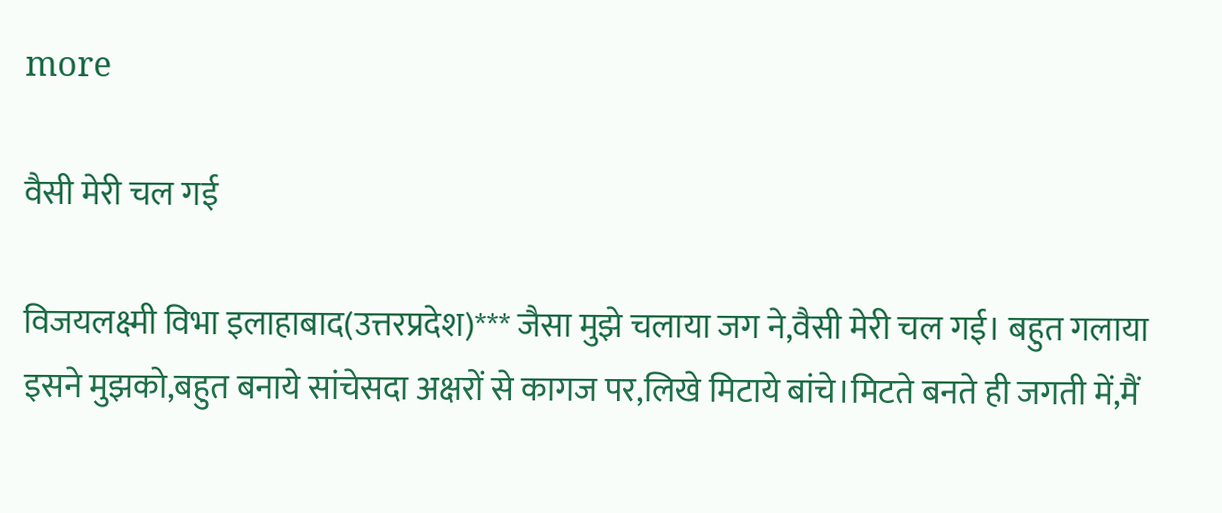more

वैसी मेरी चल गई

विजयलक्ष्मी विभा इलाहाबाद(उत्तरप्रदेश)*** जैसा मुझे चलाया जग ने,वैसी मेरी चल गई। बहुत गलाया इसने मुझको,बहुत बनाये सांचेसदा अक्षरों से कागज पर,लिखे मिटाये बांचे।मिटते बनते ही जगती में,मैं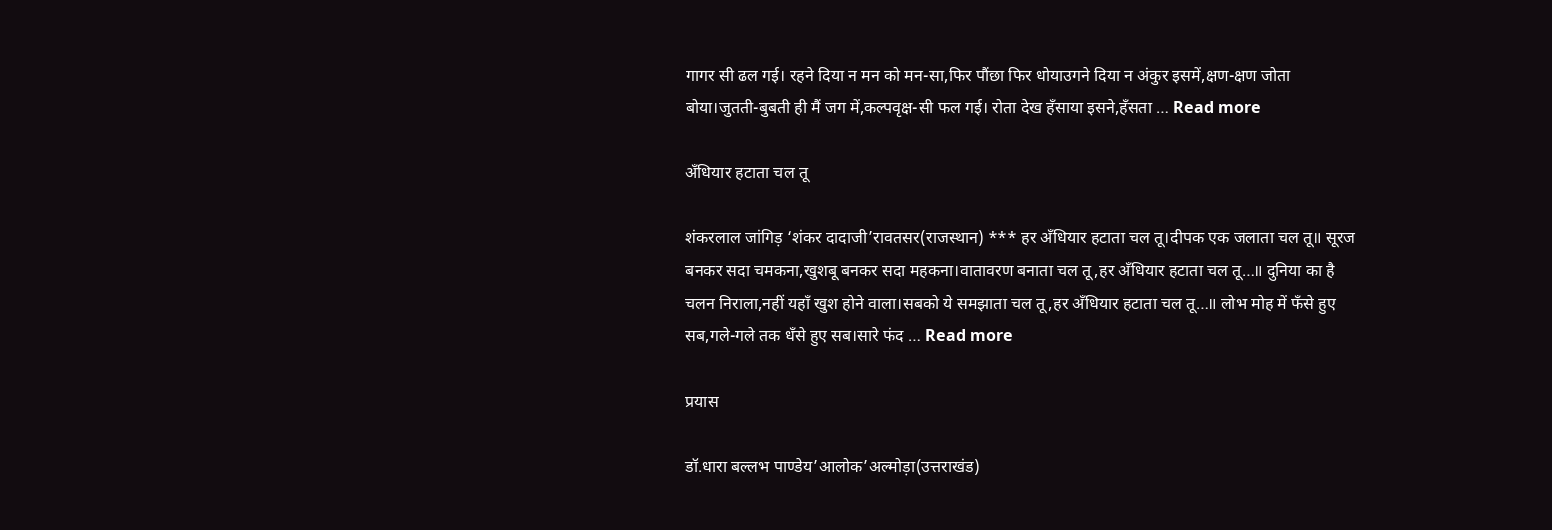गागर सी ढल गई। रहने दिया न मन को मन-सा,फिर पौंछा फिर धोयाउगने दिया न अंकुर इसमें,क्षण-क्षण जोता बोया।जुतती-बुबती ही मैं जग में,कल्पवृक्ष-सी फल गई। रोता देख हँसाया इसने,हँसता … Read more

अँधियार हटाता चल तू

शंकरलाल जांगिड़ ‘शंकर दादाजी’रावतसर(राजस्थान) *** हर अँधियार हटाता चल तू।दीपक एक जलाता चल तू॥ सूरज बनकर सदा चमकना,खुशबू बनकर सदा महकना।वातावरण बनाता चल तू,हर अँधियार हटाता चल तू…॥ दुनिया का है चलन निराला,नहीं यहाँ खुश होने वाला।सबको ये समझाता चल तू,हर अँधियार हटाता चल तू…॥ लोभ मोह में फँसे हुए सब,गले-गले तक धँसे हुए सब।सारे फंद … Read more

प्रयास

डॉ.धारा बल्लभ पाण्डेय’आलोक’अल्मोड़ा(उत्तराखंड)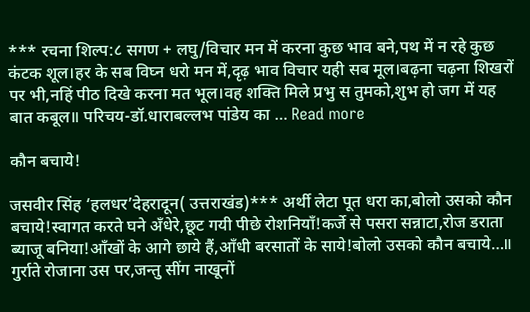*** रचना शिल्प:८ सगण + लघु/विचार मन में करना कुछ भाव बने,पथ में न रहे कुछ कंटक शूल।हर के सब विघ्न धरो मन में,दृढ़ भाव विचार यही सब मूल।बढ़ना चढ़ना शिखरों पर भी,नहिं पीठ दिखे करना मत भूल।वह शक्ति मिले प्रभु स तुमको,शुभ हो जग में यह बात कबूल॥ परिचय-डॉ.धाराबल्लभ पांडेय का … Read more

कौन बचाये!

जसवीर सिंह ‘हलधर’देहरादून( उत्तराखंड)*** अर्थी लेटा पूत धरा का,बोलो उसको कौन बचाये!स्वागत करते घने अँधेरे,छूट गयी पीछे रोशनियाँ!कर्जे से पसरा सन्नाटा,रोज डराता ब्याजू बनिया!आँखों के आगे छाये हैं,आँधी बरसातों के साये!बोलो उसको कौन बचाये…॥ गुर्राते रोजाना उस पर,जन्तु सींग नाखूनों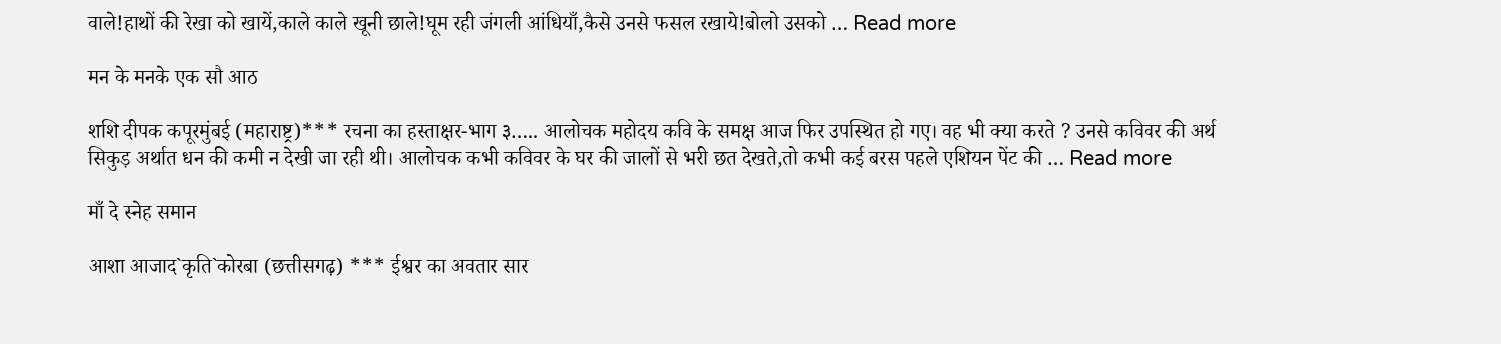वाले!हाथों की रेखा को खायें,काले काले खूनी छाले!घूम रही जंगली आंधियाँ,कैसे उनसे फसल रखाये!बोलो उसको … Read more

मन के मनके एक सौ आठ

शशि दीपक कपूरमुंबई (महाराष्ट्र)*** रचना का हस्ताक्षर-भाग ३….. आलोचक महोदय कवि के समक्ष आज फिर उपस्थित हो गए। वह भी क्या करते ? उनसे कविवर की अर्थ सिकुड़ अर्थात धन की कमी न देखी जा रही थी। आलोचक कभी कविवर के घर की जालों से भरी छत देखते,तो कभी कई बरस पहले एशियन पेंट की … Read more

माँ दे स्नेह समान

आशा आजाद`कृति`कोरबा (छत्तीसगढ़) *** ईश्वर का अवतार सार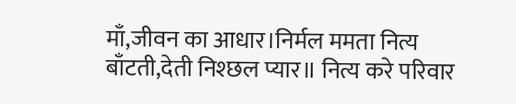माँ,जीवन का आधार।निर्मल ममता नित्य बाँटती,देती निश्छल प्यार॥ नित्य करे परिवार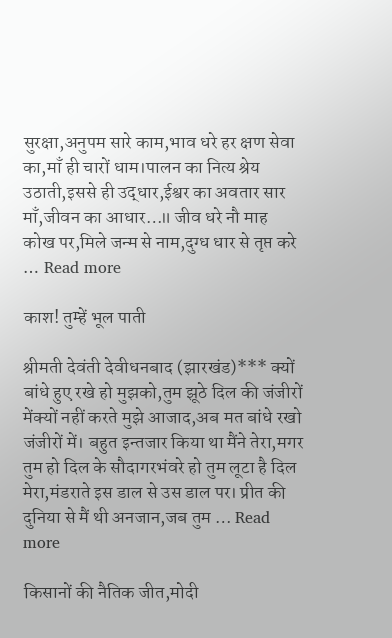सुरक्षा,अनुपम सारे काम,भाव धरे हर क्षण सेवा का,माँ ही चारों धाम।पालन का नित्य श्रेय उठाती,इससे ही उद्धार,ईश्वर का अवतार सार माँ,जीवन का आधार…॥ जीव धरे नौ माह कोख पर,मिले जन्म से नाम,दुग्ध धार से तृप्त करे … Read more

काश! तुम्हें भूल पाती

श्रीमती देवंती देवीधनबाद (झारखंड)*** क्यों बांधे हुए रखे हो मुझको,तुम झूठे दिल की जंजीरों मेंक्यों नहीं करते मुझे आजाद,अब मत बांधे रखो जंजीरों में। बहुत इन्तजार किया था मैंने तेरा,मगर तुम हो दिल के सौदागरभंवरे हो तुम लूटा है दिल मेरा,मंडराते इस डाल से उस डाल पर। प्रीत की दुनिया से मैं थी अनजान,जब तुम … Read more

किसानों की नैतिक जीत,मोदी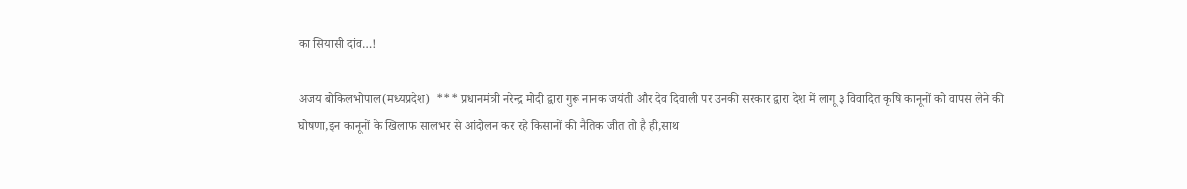का सियासी दांव…!

अजय बोकिलभोपाल(मध्यप्रदेश)  *** प्रधानमंत्री नरेन्द्र मोदी द्वारा गुरू नानक जयंती और देव दिवाली पर उनकी सरकार द्वारा देश में लागू ३ विवादित कृषि कानूनों को वापस लेने की घोषणा,इन कानूनों के खिलाफ सालभर से आंदोलन कर रहे किसानों की नैतिक जीत तो है ही,साथ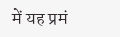में यह प्रमं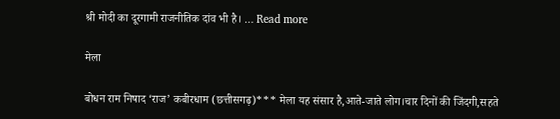श्री मोदी का दूरगामी राजनीतिक दांव भी है। … Read more

मेला

बोधन राम निषाद ‘राज’ कबीरधाम (छत्तीसगढ़)*** मेला यह संसार है,आते-जाते लोग।चार दिनों की जिंदगी,सहते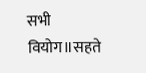सभी वियोग॥सहते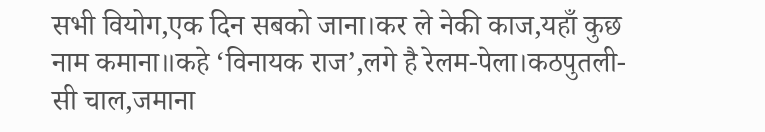सभी वियोग,एक दिन सबको जाना।कर ले नेकी काज,यहाँ कुछ नाम कमाना॥कहे ‘विनायक राज’,लगे है रेलम-पेला।कठपुतली-सी चाल,जमाना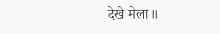देखे मेला॥